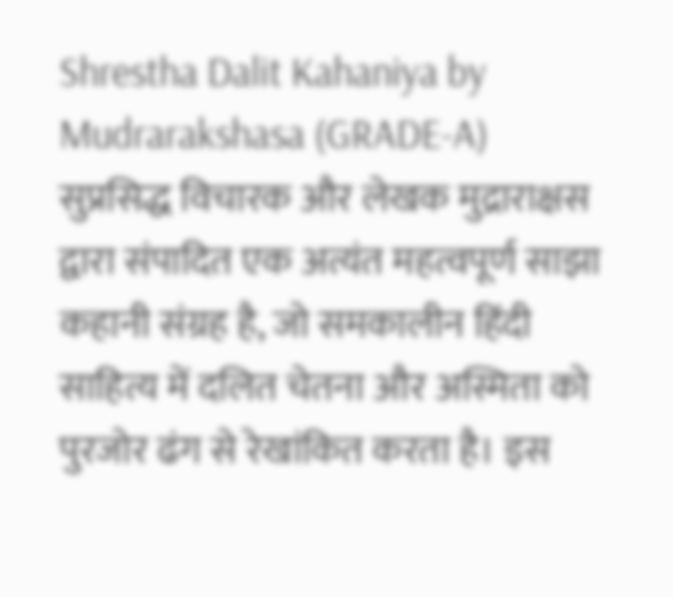Shrestha Dalit Kahaniya by Mudrarakshasa (GRADE-A)
सुप्रसिद्ध विचारक और लेखक मुद्राराक्षस द्वारा संपादित एक अत्यंत महत्वपूर्ण साझा कहानी संग्रह है, जो समकालीन हिंदी साहित्य में दलित चेतना और अस्मिता को पुरजोर ढंग से रेखांकित करता है। इस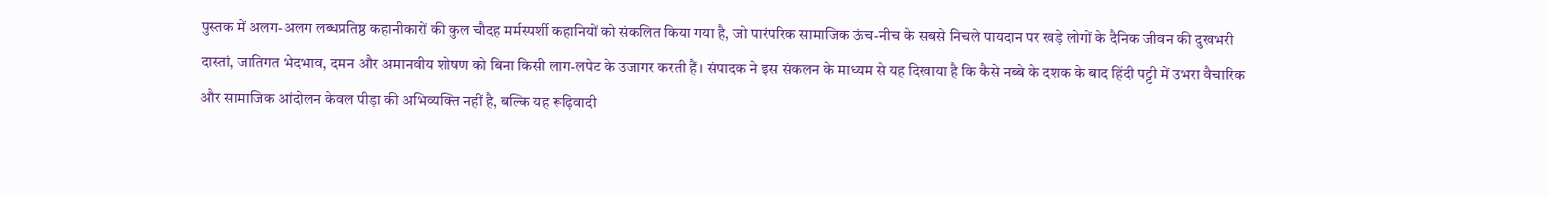पुस्तक में अलग-अलग लब्धप्रतिष्ठ कहानीकारों की कुल चौदह मर्मस्पर्शी कहानियों को संकलित किया गया है, जो पारंपरिक सामाजिक ऊंच-नीच के सबसे निचले पायदान पर खड़े लोगों के दैनिक जीवन की दुखभरी दास्तां, जातिगत भेदभाव, दमन और अमानवीय शोषण को बिना किसी लाग-लपेट के उजागर करती हैं। संपादक ने इस संकलन के माध्यम से यह दिखाया है कि कैसे नब्बे के दशक के बाद हिंदी पट्टी में उभरा वैचारिक और सामाजिक आंदोलन केवल पीड़ा की अभिव्यक्ति नहीं है, बल्कि यह रूढ़िवादी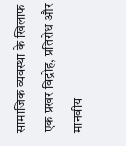सामाजिक व्यवस्था के खिलाफ एक प्रखर विद्रोह, प्रतिरोध और मानवीय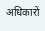अधिकारों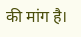की मांग है।